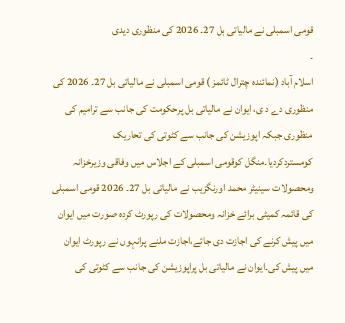قومی اسمبلی نے مالیاتی بل 27۔ 2026 کی منظوری دیدی
۔
اسلام آباد (نمائندہ چترال ٹائمز ) قومی اسمبلی نے مالیاتی بل 27۔ 2026 کی منظوری دے د ی، ایوان نے مالیاتی بل پرحکومت کی جانب سے ترامیم کی منظوری جبکہ اپوزیشن کی جانب سے کٹوتی کی تحاریک کومستردکردیا۔منگل کوقومی اسمبلی کے اجلاس میں وفاقی وزیرخزانہ ومحصولات سینیٹر محمد اورنگزیب نے مالیاتی بل 27۔ 2026 قومی اسمبلی کی قائمہ کمیٹی برائے خزانہ ومحصولات کی رپورٹ کردہ صورت میں ایوان میں پیش کرنے کی اجازت دی جائے،اجازت ملنے پرانہوں نے رپورٹ ایوان میں پیش کی۔ایوان نے مالیاتی بل پراپوزیشن کی جانب سے کٹوتی کی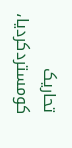تحاریک کومستردکردیا،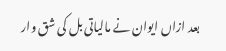بعد ازاں ایوان نے مالیاتی بل کی شق وار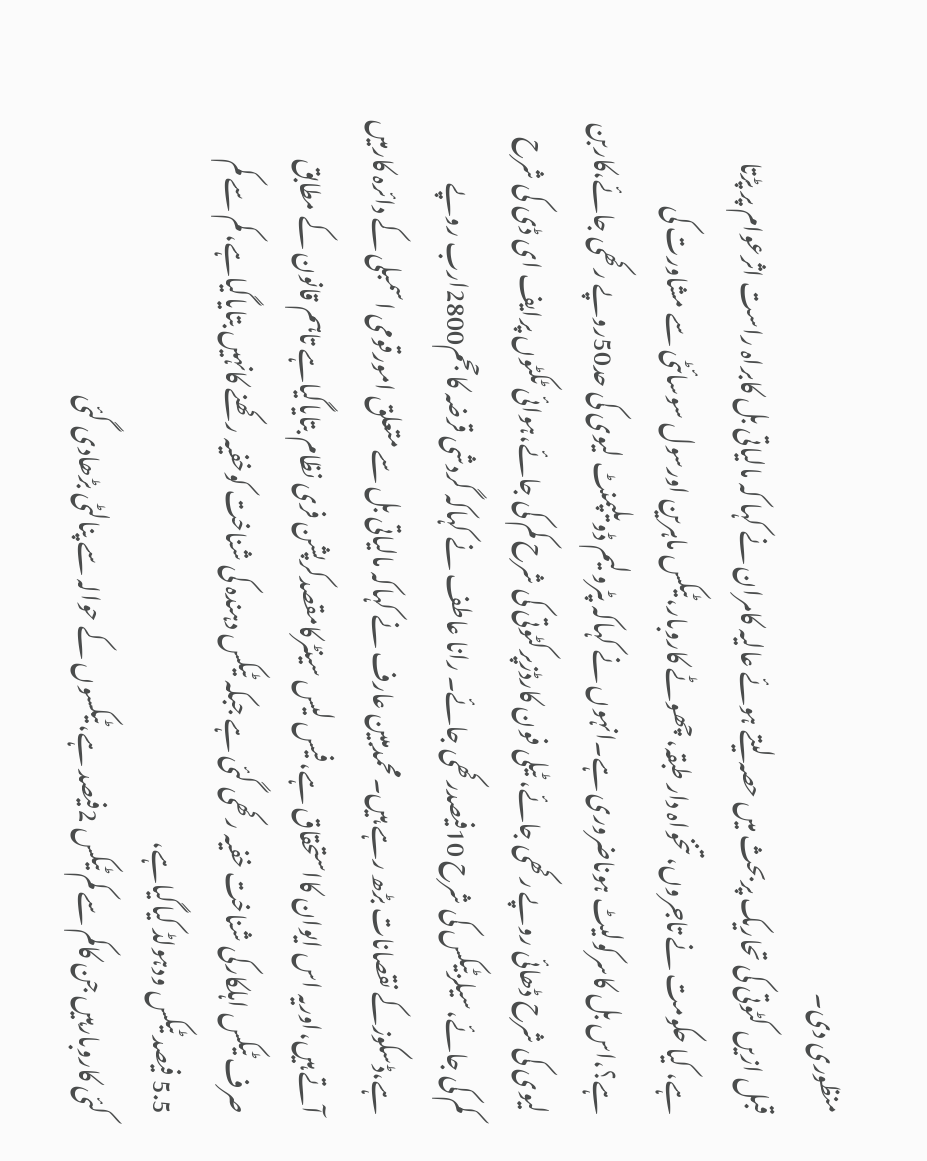منظوری دی۔
قبل ازیں کٹوتی کی تحاریک پربحث میں حصہ لیتے ہوئے عالیہ کامران نے کہا کہ مالیاتی بل کابراہ راست اثرعوام پر پڑتا ہے، کیا حکومت نے تاجروں، تنخواہ دار طبقہ، چھوٹے کاروبار،ٹیکس ماہرین اورسول سوسائٹی سے مشاورت کی ہے؟،اس بل کاسرکولیٹ ہوناضروری ہے۔انہوں نے کہاکہ پٹرولیم ڈویلپمنٹ لیوی کی حد50روپے رکھی جائے،کاربن لیوی کی شرح ڈھائی روپے رکھی جائے، ٹیلی فون کارڈزپرکٹوتی کی شرح کم کی جائے،ہوائی ٹکٹوں پرایف ای ڈی کی شرح کم کی جائے،سیلزٹیکس کی شرح 10فیصدرکھی جائے۔ رانا عاطف نے کہاکہ گردشی قرضہ کاحجم2800ارب روپے ہے،ڈسکوزکے نقصانات بڑھ رہے ہیں۔محمدمبین عارف نے کہاکہ مالیاتی بل سے متعلق امورقومی اسمبلی کے دائرہ کارمیں آتے ہیں،اوریہ اس ایوان کااستحقاق ہے،فیس لیس سینٹرکامقصدکرپشن فری نظام بتایاگیاہے تاہم قانون کے مطابق صرف ٹیکس اہلکارکی شناخت خفیہ رکھی گئی ہے جبکہ ٹیکس دہندہ کی شناخت کوخفیہ رکھنے کانہیں بتایاگیاہے، کم سے کم 5.5 فیصد ٹیکس ودہولڈ کیاگیاہے،
کئی کاروبارہیں جن کاکم سے کم ٹیکس 2فیصد ہے،ٹیکسوں کے حوالہ سے پنالٹی بڑھادی گئی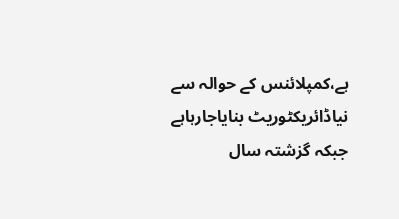ہے،کمپلائنس کے حوالہ سے نیاڈائریکٹوریٹ بنایاجارہاہے جبکہ گزشتہ سال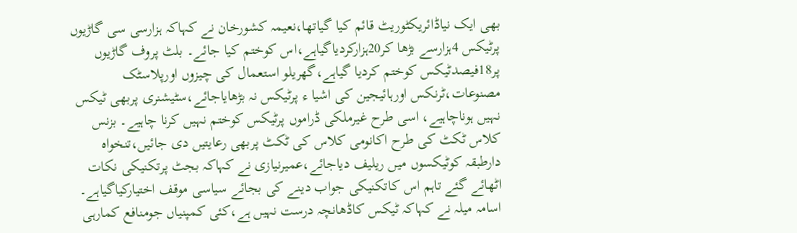بھی ایک نیاڈائریکٹوریٹ قائم کیا گیاتھا،نعیمہ کشورخان نے کہاکہ ہزارسی سی گاڑیوں پرٹیکس 4ہزارسے بڑھا کر20ہزارکردیاگیاہے،اس کوختم کیا جائے۔ بلٹ پروف گاڑیوں پر18فیصدٹیکس کوختم کردیا گیاہے،گھریلو استعمال کی چیزوں اورپلاسٹک مصنوعات،ٹرنکس اورہائیجین کی اشیا ء پرٹیکس نہ بڑھایاجائے،سٹیشنری پربھی ٹیکس نہیں ہوناچاہیے، اسی طرح غیرملکی ڈراموں پرٹیکس کوختم نہیں کرنا چاہیے۔ بزنس کلاس ٹکٹ کی طرح اکانومی کلاس کی ٹکٹ پربھی رعایتیں دی جائیں،تنخواہ دارطبقہ کوٹیکسوں میں ریلیف دیاجائے،عمیرنیازی نے کہاکہ بجٹ پرتکنیکی نکات اٹھائے گئے تاہم اس کاتکنیکی جواب دینے کی بجائے سیاسی موقف اختیارکیاگیاہے۔
اسامہ میلہ نے کہاکہ ٹیکس کاڈھانچہ درست نہیں ہے،کئی کمپنیاں جومنافع کمارہی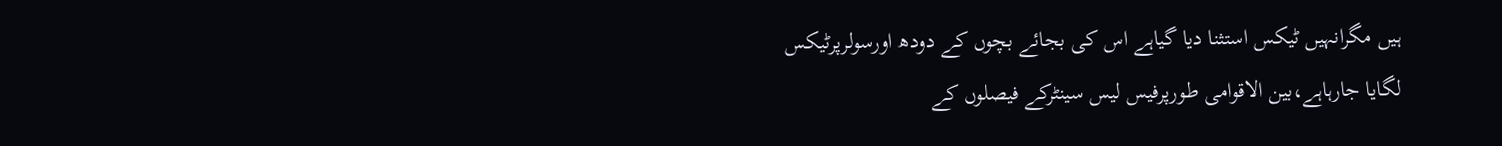ہیں مگرانہیں ٹیکس استثنا دیا گیاہے اس کی بجائے بچوں کے دودھ اورسولرپرٹیکس لگایا جارہاہے،بین الاقوامی طورپرفیس لیس سینٹرکے فیصلوں کے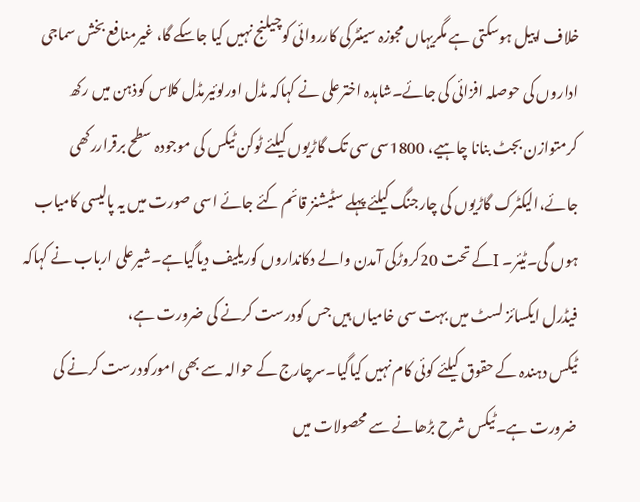خلاف اپیل ہوسکتی ہے مگریہاں مجوزہ سینٹرکی کارروائی کوچیلنج نہیں کیا جاسکے گا، غیرمنافع بخش سماجی اداروں کی حوصلہ افزائی کی جائے۔شاہدہ اخترعلی نے کہاکہ مڈل اورلوئیرمڈل کلاس کوذہن میں رکھ کرمتوازن بجٹ بنانا چاہیے، 1800سی سی تک گاڑیوں کیلئے ٹوکن ٹیکس کی موجودہ سطح برقراررکھی جائے،الیکٹرک گاڑیوں کی چارجنگ کیلئے پہلے سٹیشنز قائم کئے جائے اسی صورت میں یہ پالیسی کامیاب ہوں گی۔ٹیئر۔ Iکے تحت 20کروڑکی آمدن والے دکانداروں کوریلیف دیاگیاہے۔شیرعلی ارباب نے کہاکہ فیڈرل ایکسائز لسٹ میں بہت سی خامیاں ہیں جس کودرست کرنے کی ضرورت ہے،
ٹیکس دہندہ کے حقوق کیلئے کوئی کام نہیں کیاگیا۔سرچارج کے حوالہ سے بھی امورکودرست کرنے کی ضرورت ہے۔ٹیکس شرح بڑھانے سے محصولات میں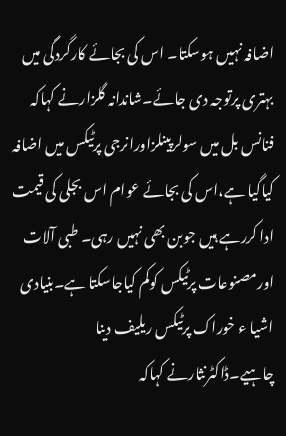اضافہ نہیں ہوسکتا۔ اس کی بجائے کارگردگی میں بہتری پرتوجہ دی جائے۔شاندانہ گلزارنے کہاکہ فنانس بل میں سولرپینلزاورانرجی پرٹیکس میں اضافہ کیاگیا ہے،اس کی بجائے عوام اس بجلی کی قیمت ادا کررہے ہیں جوبن بھی نہیں رہی۔ طبی آلات اورمصنوعات پرٹیکس کوکم کیاجاسکتا ہے۔بنیادی اشیا ء خوراک پرٹیکس ریلیف دینا چاہیے۔ڈاکٹرنثارنے کہاکہ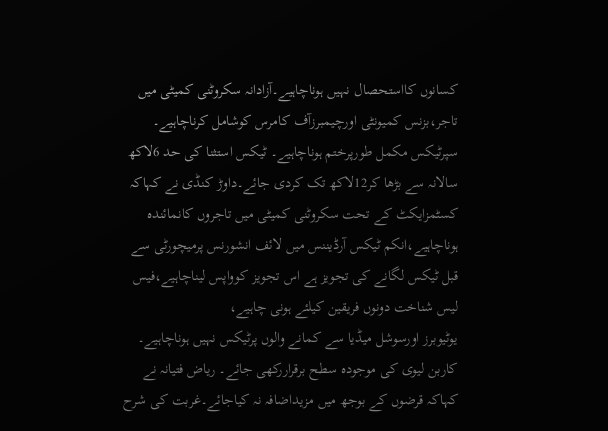کسانوں کااستحصال نہیں ہوناچاہیے۔آزادانہ سکروٹنی کمیٹی میں تاجر،بزنس کمیونٹی اورچیمبرزآف کامرس کوشامل کرناچاہیے۔ سپرٹیکس مکمل طورپرختم ہوناچاہیے۔ ٹیکس استثنا کی حد 6لاکھ سالانہ سے بڑھا کر12لاکھ تک کردی جائے۔داوڑ کنڈی نے کہاکہ کسٹمزایکٹ کے تحت سکروٹنی کمیٹی میں تاجروں کانمائندہ ہوناچاہیے،انکم ٹیکس آرڈیننس میں لائف انشورنس پرمیچورٹی سے قبل ٹیکس لگانے کی تجویز ہے اس تجویز کوواپس لیناچاہیے،فیس لیس شناخت دونوں فریقین کیلئے ہونی چاہیے،
یوٹیوبرز اورسوشل میڈیا سے کمانے والوں پرٹیکس نہیں ہوناچاہیے۔ کاربن لیوی کی موجودہ سطح برقراررکھی جائے۔ ریاض فتیانہ نے کہاکہ قرضوں کے بوجھ میں مزیداضافہ نہ کیاجائے۔غربت کی شرح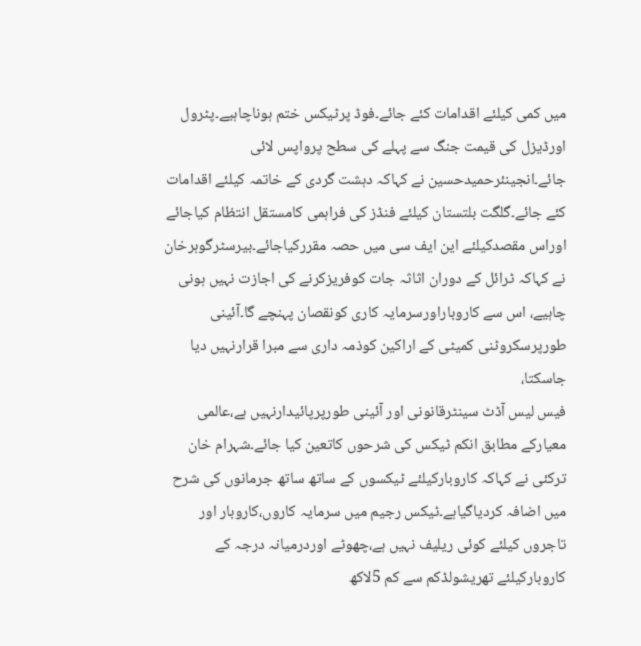میں کمی کیلئے اقدامات کئے جائے۔فوڈ پرٹیکس ختم ہوناچاہیے۔پٹرول اورڈیزل کی قیمت جنگ سے پہلے کی سطح پرواپس لائی جائے۔انجینئرحمیدحسین نے کہاکہ دہشت گردی کے خاتمہ کیلئے اقدامات کئے جائے۔گلگت بلتستان کیلئے فنڈز کی فراہمی کامستقل انتظام کیاجائے اوراس مقصدکیلئے این ایف سی میں حصہ مقررکیاجائے۔بیرسٹرگوہرخان نے کہاکہ ٹرائل کے دوران اثاثہ جات کوفریزکرنے کی اجازت نہیں ہونی چاہیے، اس سے کاروباراورسرمایہ کاری کونقصان پہنچے گا۔آئینی طورپرسکروٹنی کمیٹی کے اراکین کوذمہ داری سے مبرا قرارنہیں دیا جاسکتا،
فیس لیس آڈٹ سینٹرقانونی اور آئینی طورپرپائیدارنہیں ہے،عالمی معیارکے مطابق انکم ٹیکس کی شرحوں کاتعین کیا جائے۔شہرام خان ترکئی نے کہاکہ کاروبارکیلئے ٹیکسوں کے ساتھ ساتھ جرمانوں کی شرح میں اضافہ کردیاگیاہے۔ٹیکس رجیم میں سرمایہ کاروں،کاروبار اور تاجروں کیلئے کوئی ریلیف نہیں ہے،چھوٹے اوردرمیانہ درجہ کے کاروبارکیلئے تھریشولڈکم سے کم 5لاکھ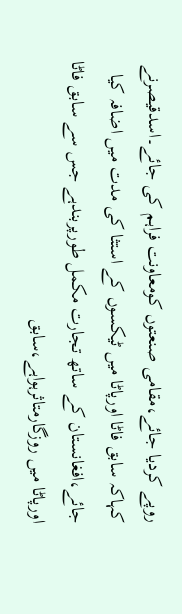روپے کردیا جائے،مقامی صنعتوں کومعاونت فراہم کی جائے۔اسدقیصرنے کہاکہ سابق فاٹا اورپاٹا میں ٹیکسوں کے استثا کی مدت میں اضافہ کیا جائے،افغانستان کے ساتھ تجارت مکمل طورپربندہے جس سے سابق فاٹا اورپاٹا میں روزگارمتاثرہواہے،سابق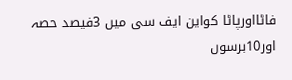فاٹااورپاٹا کواین ایف سی میں 3فیصد حصہ اور10برسوں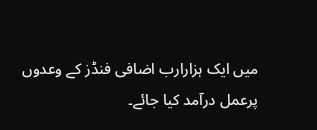میں ایک ہزارارب اضافی فنڈز کے وعدوں پرعمل درآمد کیا جائے۔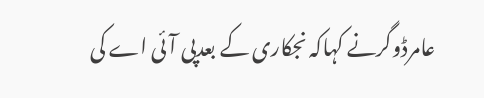عامرڈوگرنے کہاکہ نجکاری کے بعدپی آئی اے کی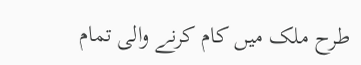طرح ملک میں کام کرنے والی تمام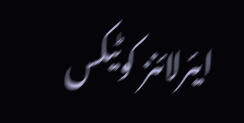ایئرلائنز کوٹیکس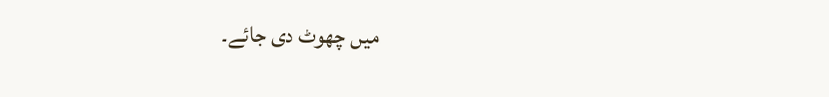میں چھوٹ دی جائے۔